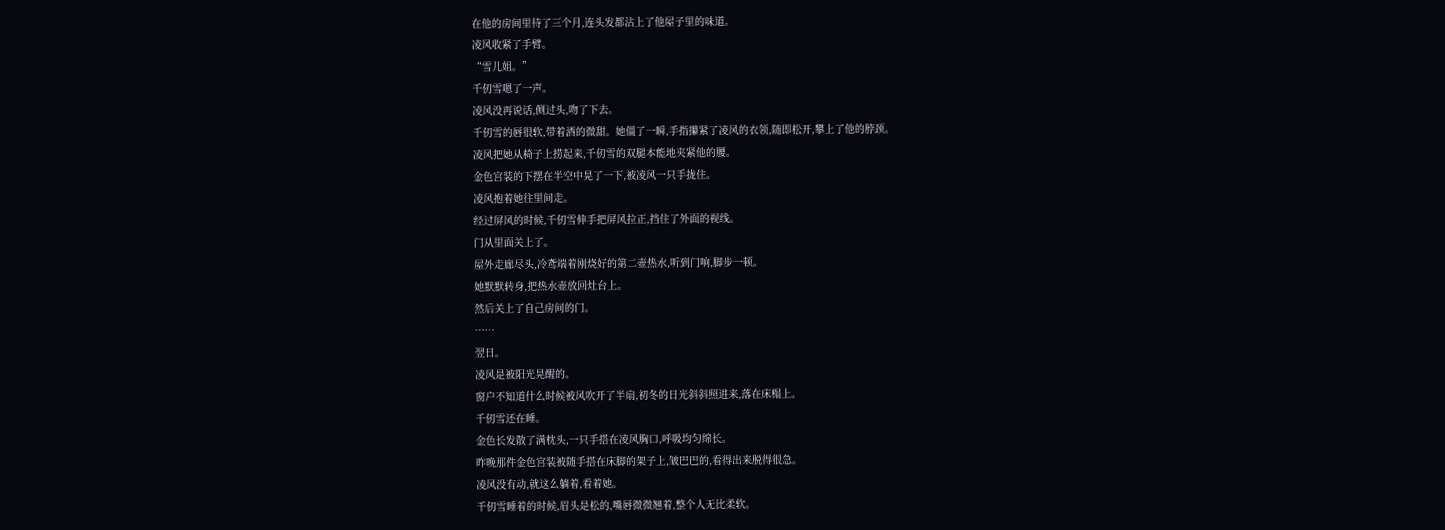在他的房间里待了三个月,连头发都沾上了他屋子里的味道。
凌风收紧了手臂。
“雪儿姐。”
千仞雪嗯了一声。
凌风没再说话,侧过头,吻了下去。
千仞雪的唇很软,带着酒的微甜。她僵了一瞬,手指攥紧了凌风的衣领,随即松开,攀上了他的脖颈。
凌风把她从椅子上捞起来,千仞雪的双腿本能地夹紧他的腰。
金色宫装的下摆在半空中晃了一下,被凌风一只手拢住。
凌风抱着她往里间走。
经过屏风的时候,千仞雪伸手把屏风拉正,挡住了外面的视线。
门从里面关上了。
屋外走廊尽头,冷鸢端着刚烧好的第二壶热水,听到门响,脚步一顿。
她默默转身,把热水壶放回灶台上。
然后关上了自己房间的门。
……
翌日。
凌风是被阳光晃醒的。
窗户不知道什么时候被风吹开了半扇,初冬的日光斜斜照进来,落在床榻上。
千仞雪还在睡。
金色长发散了满枕头,一只手搭在凌风胸口,呼吸均匀绵长。
昨晚那件金色宫装被随手搭在床脚的架子上,皱巴巴的,看得出来脱得很急。
凌风没有动,就这么躺着,看着她。
千仞雪睡着的时候,眉头是松的,嘴唇微微翘着,整个人无比柔软。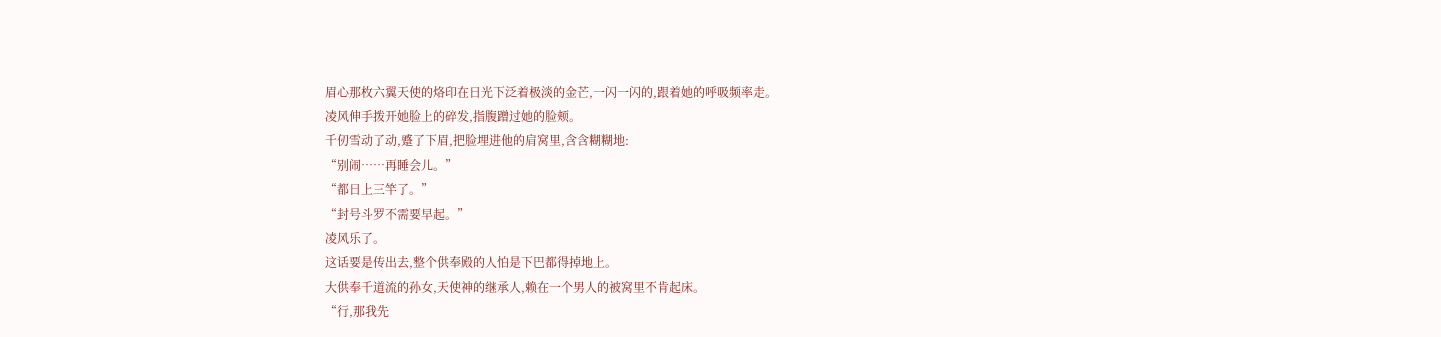眉心那枚六翼天使的烙印在日光下泛着极淡的金芒,一闪一闪的,跟着她的呼吸频率走。
凌风伸手拨开她脸上的碎发,指腹蹭过她的脸颊。
千仞雪动了动,蹙了下眉,把脸埋进他的肩窝里,含含糊糊地:
“别闹……再睡会儿。”
“都日上三竿了。”
“封号斗罗不需要早起。”
凌风乐了。
这话要是传出去,整个供奉殿的人怕是下巴都得掉地上。
大供奉千道流的孙女,天使神的继承人,赖在一个男人的被窝里不肯起床。
“行,那我先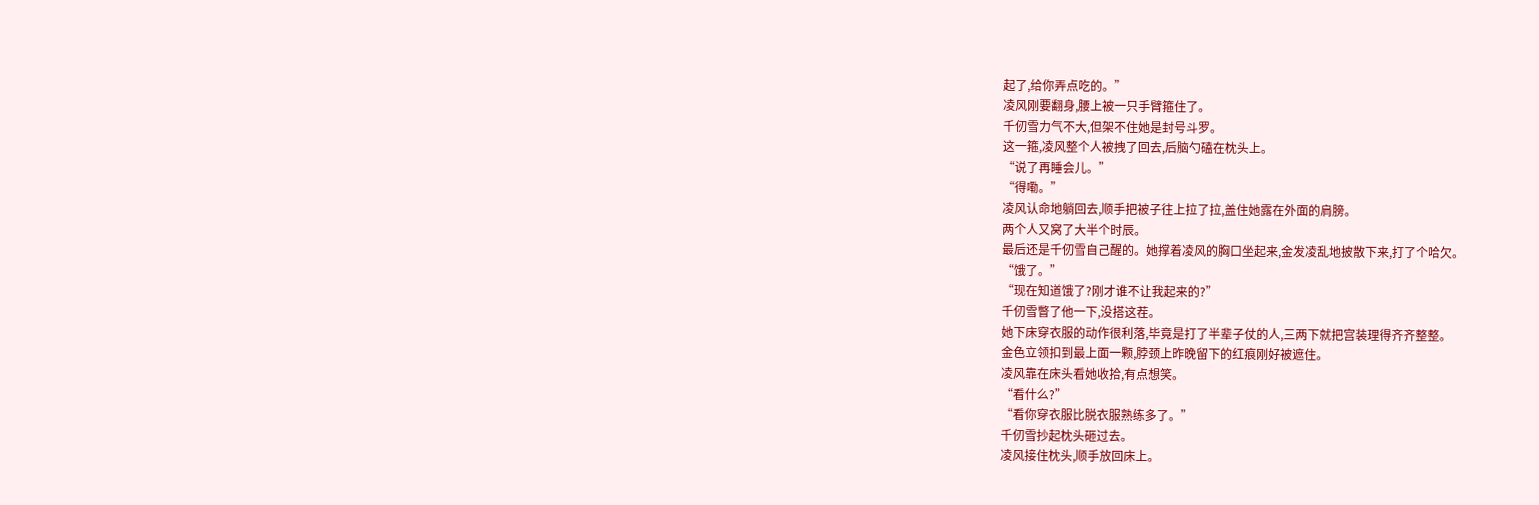起了,给你弄点吃的。”
凌风刚要翻身,腰上被一只手臂箍住了。
千仞雪力气不大,但架不住她是封号斗罗。
这一箍,凌风整个人被拽了回去,后脑勺磕在枕头上。
“说了再睡会儿。”
“得嘞。”
凌风认命地躺回去,顺手把被子往上拉了拉,盖住她露在外面的肩膀。
两个人又窝了大半个时辰。
最后还是千仞雪自己醒的。她撑着凌风的胸口坐起来,金发凌乱地披散下来,打了个哈欠。
“饿了。”
“现在知道饿了?刚才谁不让我起来的?”
千仞雪瞥了他一下,没搭这茬。
她下床穿衣服的动作很利落,毕竟是打了半辈子仗的人,三两下就把宫装理得齐齐整整。
金色立领扣到最上面一颗,脖颈上昨晚留下的红痕刚好被遮住。
凌风靠在床头看她收拾,有点想笑。
“看什么?”
“看你穿衣服比脱衣服熟练多了。”
千仞雪抄起枕头砸过去。
凌风接住枕头,顺手放回床上。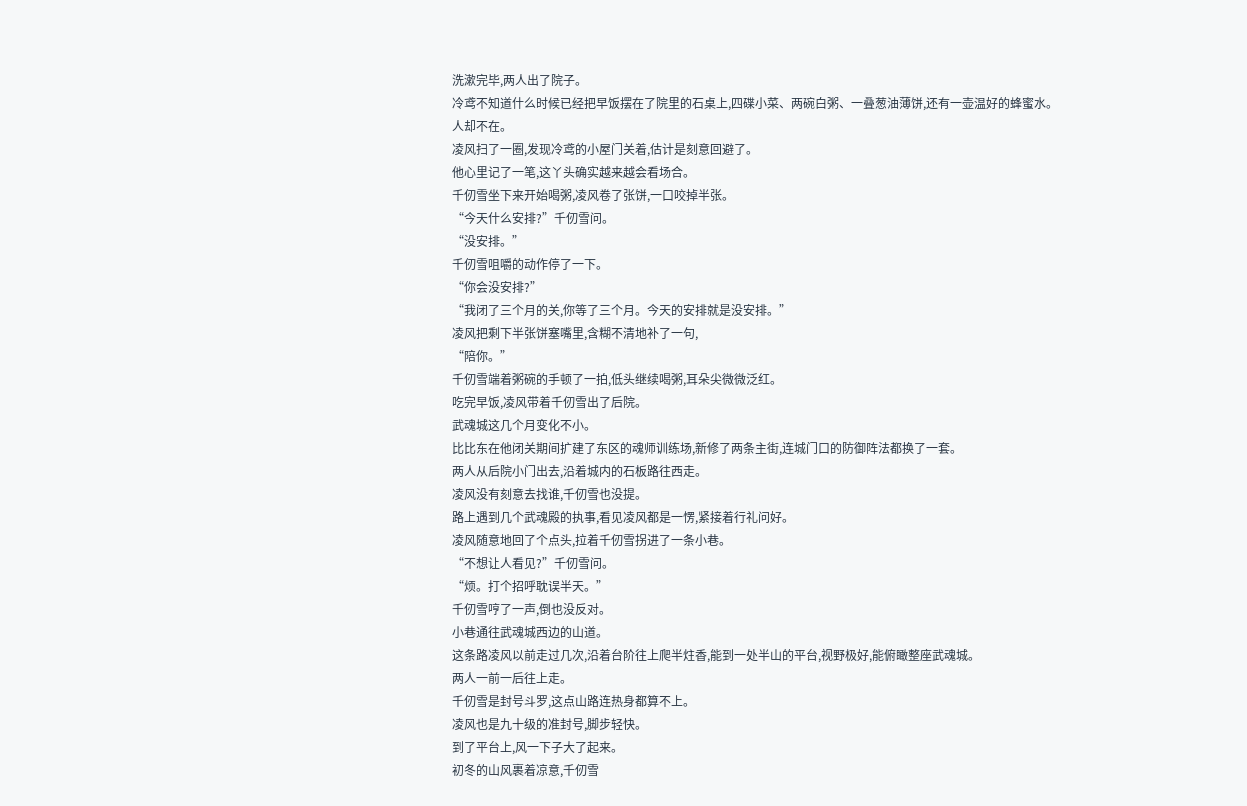洗漱完毕,两人出了院子。
冷鸢不知道什么时候已经把早饭摆在了院里的石桌上,四碟小菜、两碗白粥、一叠葱油薄饼,还有一壶温好的蜂蜜水。
人却不在。
凌风扫了一圈,发现冷鸢的小屋门关着,估计是刻意回避了。
他心里记了一笔,这丫头确实越来越会看场合。
千仞雪坐下来开始喝粥,凌风卷了张饼,一口咬掉半张。
“今天什么安排?”千仞雪问。
“没安排。”
千仞雪咀嚼的动作停了一下。
“你会没安排?”
“我闭了三个月的关,你等了三个月。今天的安排就是没安排。”
凌风把剩下半张饼塞嘴里,含糊不清地补了一句,
“陪你。”
千仞雪端着粥碗的手顿了一拍,低头继续喝粥,耳朵尖微微泛红。
吃完早饭,凌风带着千仞雪出了后院。
武魂城这几个月变化不小。
比比东在他闭关期间扩建了东区的魂师训练场,新修了两条主街,连城门口的防御阵法都换了一套。
两人从后院小门出去,沿着城内的石板路往西走。
凌风没有刻意去找谁,千仞雪也没提。
路上遇到几个武魂殿的执事,看见凌风都是一愣,紧接着行礼问好。
凌风随意地回了个点头,拉着千仞雪拐进了一条小巷。
“不想让人看见?”千仞雪问。
“烦。打个招呼耽误半天。”
千仞雪哼了一声,倒也没反对。
小巷通往武魂城西边的山道。
这条路凌风以前走过几次,沿着台阶往上爬半炷香,能到一处半山的平台,视野极好,能俯瞰整座武魂城。
两人一前一后往上走。
千仞雪是封号斗罗,这点山路连热身都算不上。
凌风也是九十级的准封号,脚步轻快。
到了平台上,风一下子大了起来。
初冬的山风裹着凉意,千仞雪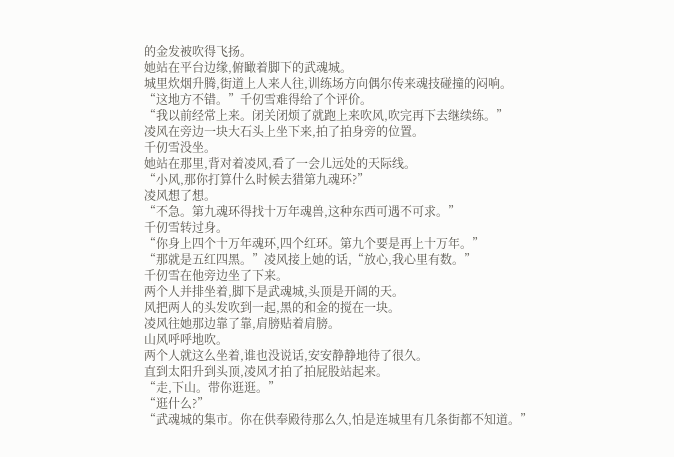的金发被吹得飞扬。
她站在平台边缘,俯瞰着脚下的武魂城。
城里炊烟升腾,街道上人来人往,训练场方向偶尔传来魂技碰撞的闷响。
“这地方不错。”千仞雪难得给了个评价。
“我以前经常上来。闭关闭烦了就跑上来吹风,吹完再下去继续练。”
凌风在旁边一块大石头上坐下来,拍了拍身旁的位置。
千仞雪没坐。
她站在那里,背对着凌风,看了一会儿远处的天际线。
“小风,那你打算什么时候去猎第九魂环?”
凌风想了想。
“不急。第九魂环得找十万年魂兽,这种东西可遇不可求。”
千仞雪转过身。
“你身上四个十万年魂环,四个红环。第九个要是再上十万年。”
“那就是五红四黑。”凌风接上她的话,“放心,我心里有数。”
千仞雪在他旁边坐了下来。
两个人并排坐着,脚下是武魂城,头顶是开阔的天。
风把两人的头发吹到一起,黑的和金的搅在一块。
凌风往她那边靠了靠,肩膀贴着肩膀。
山风呼呼地吹。
两个人就这么坐着,谁也没说话,安安静静地待了很久。
直到太阳升到头顶,凌风才拍了拍屁股站起来。
“走,下山。带你逛逛。”
“逛什么?”
“武魂城的集市。你在供奉殿待那么久,怕是连城里有几条街都不知道。”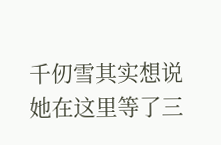千仞雪其实想说她在这里等了三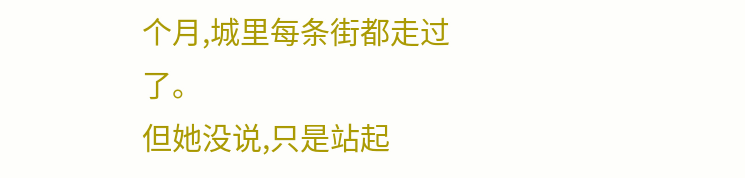个月,城里每条街都走过了。
但她没说,只是站起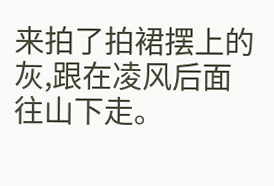来拍了拍裙摆上的灰,跟在凌风后面往山下走。